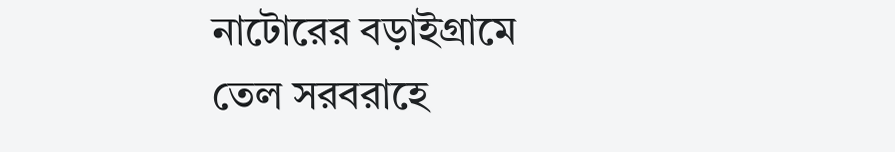নাটোরের বড়াইগ্রামে তেল সরবরাহে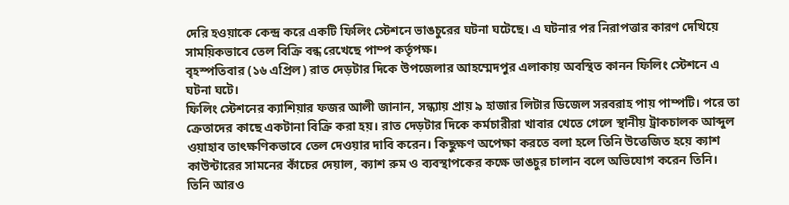দেরি হওয়াকে কেন্দ্র করে একটি ফিলিং স্টেশনে ভাঙচুরের ঘটনা ঘটেছে। এ ঘটনার পর নিরাপত্তার কারণ দেখিয়ে সাময়িকভাবে তেল বিক্রি বন্ধ রেখেছে পাম্প কর্তৃপক্ষ।
বৃহস্পতিবার (১৬ এপ্রিল) রাত দেড়টার দিকে উপজেলার আহম্মেদপুর এলাকায় অবস্থিত কানন ফিলিং স্টেশনে এ ঘটনা ঘটে।
ফিলিং স্টেশনের ক্যাশিয়ার ফজর আলী জানান, সন্ধ্যায় প্রায় ৯ হাজার লিটার ডিজেল সরবরাহ পায় পাম্পটি। পরে তা ক্রেতাদের কাছে একটানা বিক্রি করা হয়। রাত দেড়টার দিকে কর্মচারীরা খাবার খেতে গেলে স্থানীয় ট্রাকচালক আব্দুল ওয়াহাব তাৎক্ষণিকভাবে তেল দেওয়ার দাবি করেন। কিছুক্ষণ অপেক্ষা করতে বলা হলে তিনি উত্তেজিত হয়ে ক্যাশ কাউন্টারের সামনের কাঁচের দেয়াল, ক্যাশ রুম ও ব্যবস্থাপকের কক্ষে ভাঙচুর চালান বলে অভিযোগ করেন তিনি।
তিনি আরও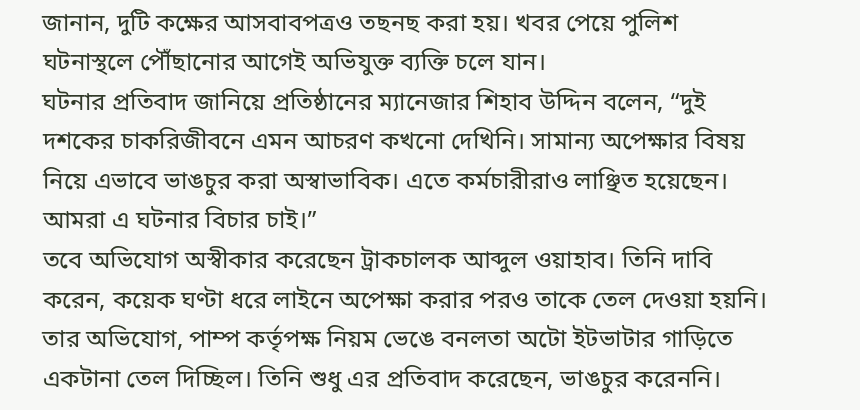জানান, দুটি কক্ষের আসবাবপত্রও তছনছ করা হয়। খবর পেয়ে পুলিশ ঘটনাস্থলে পৌঁছানোর আগেই অভিযুক্ত ব্যক্তি চলে যান।
ঘটনার প্রতিবাদ জানিয়ে প্রতিষ্ঠানের ম্যানেজার শিহাব উদ্দিন বলেন, “দুই দশকের চাকরিজীবনে এমন আচরণ কখনো দেখিনি। সামান্য অপেক্ষার বিষয় নিয়ে এভাবে ভাঙচুর করা অস্বাভাবিক। এতে কর্মচারীরাও লাঞ্ছিত হয়েছেন। আমরা এ ঘটনার বিচার চাই।”
তবে অভিযোগ অস্বীকার করেছেন ট্রাকচালক আব্দুল ওয়াহাব। তিনি দাবি করেন, কয়েক ঘণ্টা ধরে লাইনে অপেক্ষা করার পরও তাকে তেল দেওয়া হয়নি। তার অভিযোগ, পাম্প কর্তৃপক্ষ নিয়ম ভেঙে বনলতা অটো ইটভাটার গাড়িতে একটানা তেল দিচ্ছিল। তিনি শুধু এর প্রতিবাদ করেছেন, ভাঙচুর করেননি।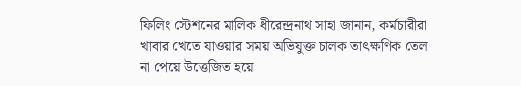ফিলিং স্টেশনের মালিক ধীরেন্দ্রনাথ সাহা জানান, কর্মচারীরা খাবার খেতে যাওয়ার সময় অভিযুক্ত চালক তাৎক্ষণিক তেল না পেয়ে উত্তেজিত হয়ে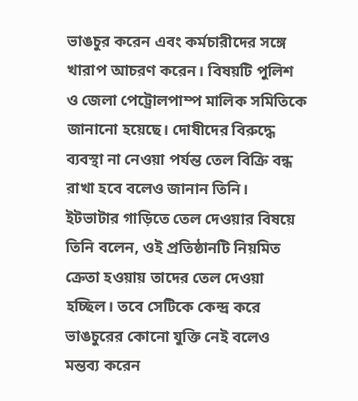ভাঙচুর করেন এবং কর্মচারীদের সঙ্গে খারাপ আচরণ করেন। বিষয়টি পুলিশ ও জেলা পেট্রোলপাম্প মালিক সমিতিকে জানানো হয়েছে। দোষীদের বিরুদ্ধে ব্যবস্থা না নেওয়া পর্যন্ত তেল বিক্রি বন্ধ রাখা হবে বলেও জানান তিনি।
ইটভাটার গাড়িতে তেল দেওয়ার বিষয়ে তিনি বলেন, ওই প্রতিষ্ঠানটি নিয়মিত ক্রেতা হওয়ায় তাদের তেল দেওয়া হচ্ছিল। তবে সেটিকে কেন্দ্র করে ভাঙচুরের কোনো যুক্তি নেই বলেও মন্তব্য করেন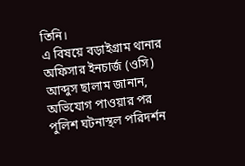তিনি।
এ বিষয়ে বড়াইগ্রাম থানার অফিসার ইনচার্জ (ওসি) আব্দুস ছালাম জানান, অভিযোগ পাওয়ার পর পুলিশ ঘটনাস্থল পরিদর্শন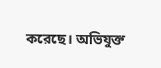করেছে। অভিযুক্ত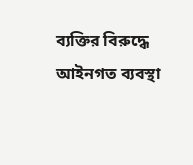ব্যক্তির বিরুদ্ধে আইনগত ব্যবস্থা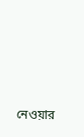নেওয়ার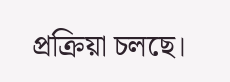প্রক্রিয়া চলছে।